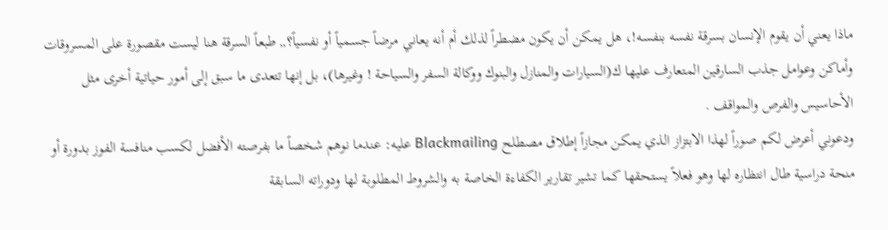ماذا يعني أن يقوم الإنسان بسرقة نفسه بنفسه!، هل يمكن أن يكون مضطراً لذلك أم أنه يعاني مرضاً جسمياً أو نفسياً؟,, طبعاً السرقة هنا ليست مقصورة على المسروقات وأماكن وعوامل جذب السارقين المتعارف عليها ك(السيارات والمنازل والبنوك ووكالة السفر والسياحة ! وغيرها)، بل إنها تتعدى ما سبق إلى أمور حياتية أخرى مثل الأحاسيس والفرص والمواقف .
ودعوني أعرض لكم صوراً لهذا الابتزاز الذي يمكن مجازاً إطلاق مصطلح Blackmailing عليه: عندما نوهم شخصاً ما بفرصته الأفضل لكسب منافسة الفوز بدورة أو منحة دراسية طال انتظاره لها وهو فعلاً يستحقها كما تشير تقارير الكفاءة الخاصة به والشروط المطلوبة لها ودوراته السابقة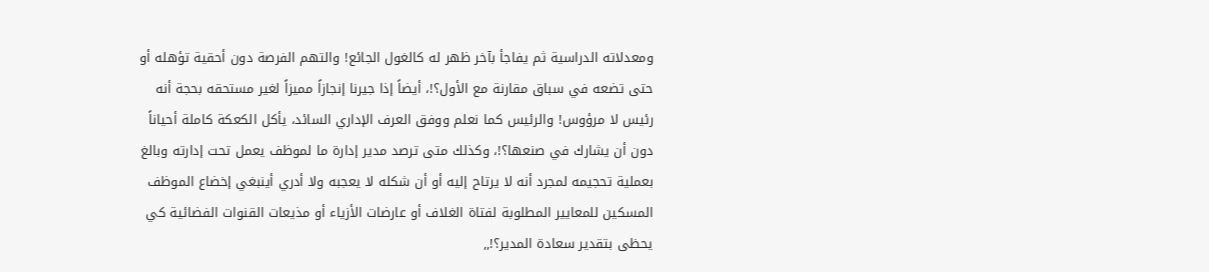ومعدلاته الدراسية ثم يفاجأ بآخر ظهر له كالغول الجائع! والتهم الفرصة دون أحقية تؤهله أو حتى تضعه في سباق مقارنة مع الأول؟!، أيضاً إذا جيرنا إنجازاً مميزاً لغير مستحقه بحجة أنه رئيس لا مرؤوس! والرئيس كما نعلم ووفق العرف الإداري السائد، يأكل الكعكة كاملة أحياناً دون أن يشارك في صنعها؟!، وكذلك متى ترصد مدير إدارة ما لموظف يعمل تحت إدارته وبالغ بعملية تحجيمه لمجرد أنه لا يرتاح إليه أو أن شكله لا يعجبه ولا أدري أينبغي إخضاع الموظف المسكين للمعايير المطلوبة لفتاة الغلاف أو عارضات الأزياء أو مذيعات القنوات الفضائية كي يحظى بتقدير سعادة المدير؟!,,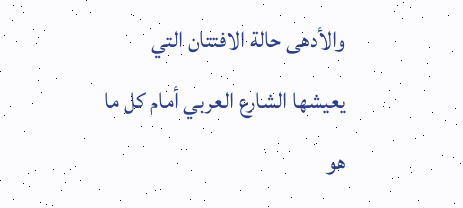والأدهى حالة الافتتان التي يعيشها الشارع العربي أمام كل ما هو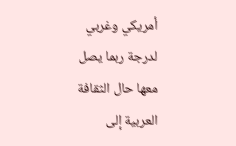أمريكي وغربي لدرجة ربما يصل معها حال الثقافة العربية إلى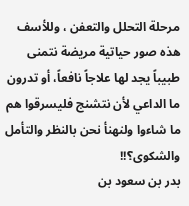مرحلة التحلل والتعفن ، وللأسف هذه صور حياتية مريضة نتمنى طبيباً يجد لها علاجاً نافعاً، أو تدرون ما الداعي لأن نتشنج فليسرقوا هم ما شاءوا ولنهنأ نحن بالنظر والتأمل والشكوى؟!!
بدر بن سعود بن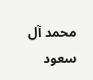محمد آل سعود